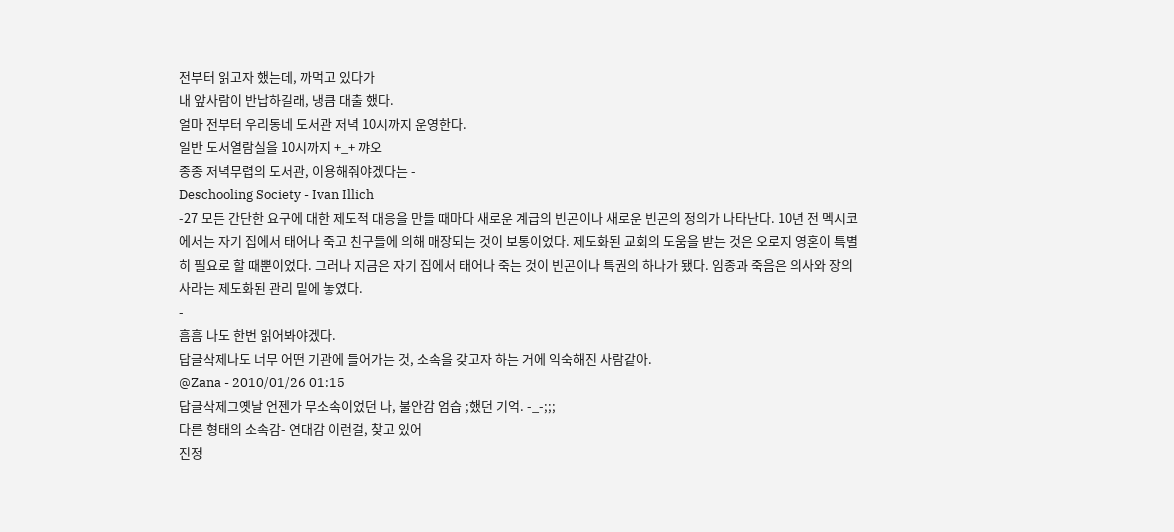전부터 읽고자 했는데, 까먹고 있다가
내 앞사람이 반납하길래, 냉큼 대출 했다.
얼마 전부터 우리동네 도서관 저녁 10시까지 운영한다.
일반 도서열람실을 10시까지 +_+ 꺄오
종종 저녁무렵의 도서관, 이용해줘야겠다는 -
Deschooling Society - Ivan Illich
-27 모든 간단한 요구에 대한 제도적 대응을 만들 때마다 새로운 계급의 빈곤이나 새로운 빈곤의 정의가 나타난다. 10년 전 멕시코에서는 자기 집에서 태어나 죽고 친구들에 의해 매장되는 것이 보통이었다. 제도화된 교회의 도움을 받는 것은 오로지 영혼이 특별히 필요로 할 때뿐이었다. 그러나 지금은 자기 집에서 태어나 죽는 것이 빈곤이나 특권의 하나가 됐다. 임종과 죽음은 의사와 장의사라는 제도화된 관리 밑에 놓였다.
-
흠흠 나도 한번 읽어봐야겠다.
답글삭제나도 너무 어떤 기관에 들어가는 것, 소속을 갖고자 하는 거에 익숙해진 사람같아.
@Zana - 2010/01/26 01:15
답글삭제그옛날 언젠가 무소속이었던 나, 불안감 엄습 ;했던 기억. -_-;;;
다른 형태의 소속감- 연대감 이런걸, 찾고 있어
진정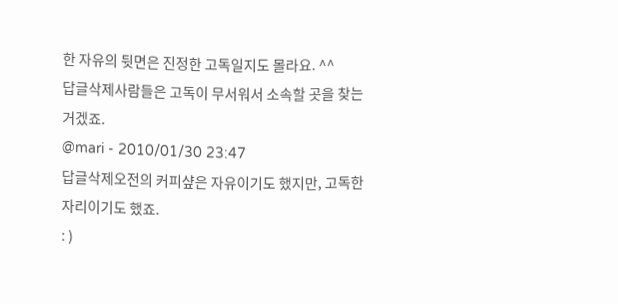한 자유의 뒷면은 진정한 고독일지도 몰라요. ^^
답글삭제사람들은 고독이 무서워서 소속할 곳을 찾는거겠죠.
@mari - 2010/01/30 23:47
답글삭제오전의 커피샾은 자유이기도 했지만, 고독한 자리이기도 했죠.
: )